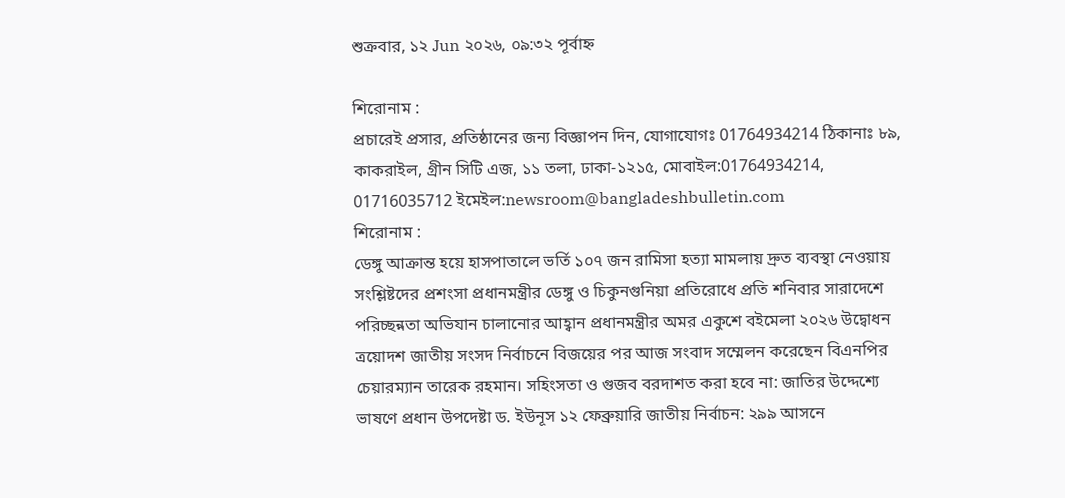শুক্রবার, ১২ Jun ২০২৬, ০৯:৩২ পূর্বাহ্ন

শিরোনাম :
প্রচারেই প্রসার, প্রতিষ্ঠানের জন্য বিজ্ঞাপন দিন, যোগাযোগঃ 01764934214 ঠিকানাঃ ৮৯, কাকরাইল, গ্রীন সিটি এজ, ১১ তলা, ঢাকা-১২১৫, মোবাইল:01764934214, 01716035712 ইমেইল:newsroom@bangladeshbulletin.com
শিরোনাম :
ডেঙ্গু আক্রান্ত হয়ে হাসপাতালে ভর্তি ১০৭ জন রামিসা হত্যা মামলায় দ্রুত ব্যবস্থা নেওয়ায় সংশ্লিষ্টদের প্রশংসা প্রধানমন্ত্রীর ডেঙ্গু ও চিকুনগুনিয়া প্রতিরোধে প্রতি শনিবার সারাদেশে পরিচ্ছন্নতা অভিযান চালানোর আহ্বান প্রধানমন্ত্রীর অমর একুশে বইমেলা ২০২৬ উদ্বোধন ত্রয়োদশ জাতীয় সংসদ নির্বাচনে বিজয়ের পর আজ সংবাদ সম্মেলন করেছেন বিএনপির চেয়ারম্যান তারেক রহমান। সহিংসতা ও গুজব বরদাশত করা হবে না: জাতির উদ্দেশ্যে ভাষণে প্রধান উপদেষ্টা ড. ইউনূস ১২ ফেব্রুয়ারি জাতীয় নির্বাচন: ২৯৯ আসনে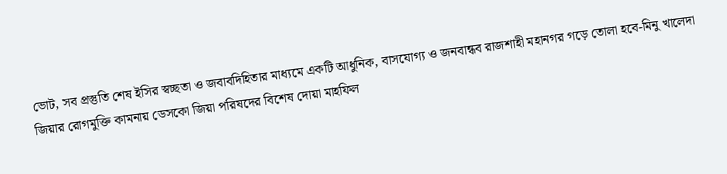ভোট, সব প্রস্তুতি শেষ ইসির স্বচ্ছতা ও জবাবদিহিতার মাধ্যমে একটি আধুনিক, বাসযোগ্য ও জনবান্ধব রাজশাহী মহানগর গড়ে তোলা হবে-মিনু খালেদা জিয়ার রোগমুক্তি কামনায় ডেসকো জিয়া পরিষদের বিশেষ দোয়া মাহফিল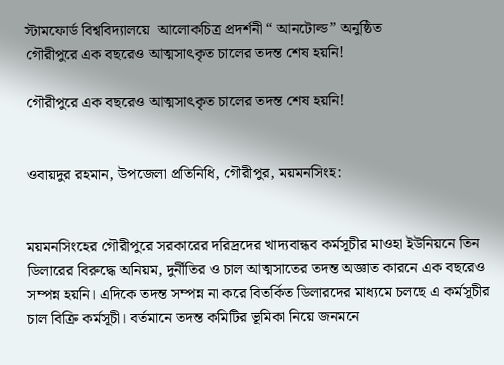স্টামফোর্ড বিশ্ববিদ্যালয়ে  আলোকচিত্র প্রদর্শনী “ আনটোল্ড” অনুষ্ঠিত
গৌরীপুরে এক বছরেও আত্মসাৎকৃত চালের তদন্ত শেষ হয়নি!

গৌরীপুরে এক বছরেও আত্মসাৎকৃত চালের তদন্ত শেষ হয়নি!


ওবায়দুর রহমান, উপজেলা প্রতিনিধি, গৌরীপুর, ময়মনসিংহ:


ময়মনসিংহের গৌরীপুরে সরকারের দরিদ্রদের খাদ্যবান্ধব কর্মসূচীর মাওহা ইউনিয়নে তিন ডিলারের বিরুদ্ধে অনিয়ম, দুর্নীতির ও চাল আত্মসাতের তদন্ত অজ্ঞাত কারনে এক বছরেও সম্পন্ন হয়নি। এদিকে তদন্ত সম্পন্ন না করে বিতর্কিত ডিলারদের মাধ্যমে চলছে এ কর্মসূচীর চাল বিক্রি কর্মসূচী। বর্তমানে তদন্ত কমিটির ভূমিকা নিয়ে জনমনে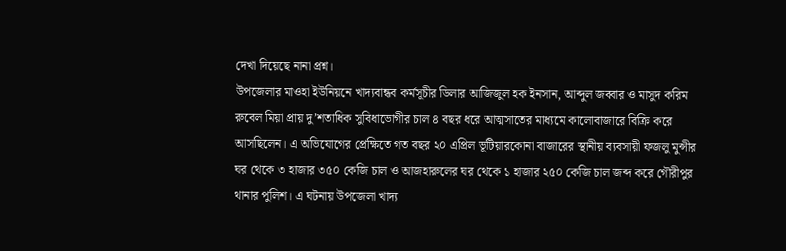দেখা দিয়েছে নানা প্রশ্ন।
উপজেলার মাওহা ইউনিয়নে খাদ্যবান্ধব কর্মসূচীর ডিলার আজিজুল হক ইনসান, আব্দুল জব্বার ও মাসুদ করিম রুবেল মিয়া প্রায় দু’শতাধিক সুবিধাভোগীর চাল ৪ বছর ধরে আত্মসাতের মাধ্যমে কালোবাজারে বিক্রি করে আসছিলেন। এ অভিযোগের প্রেক্ষিতে গত বছর ২০ এপ্রিল ভূটিয়ারকোনা বাজারের স্থানীয় ব্যবসায়ী ফজলু মুন্সীর ঘর থেকে ৩ হাজার ৩৫০ কেজি চাল ও আজহারুলের ঘর থেকে ১ হাজার ২৫০ কেজি চাল জব্দ করে গৌরীপুর থানার পুলিশ। এ ঘটনায় উপজেলা খাদ্য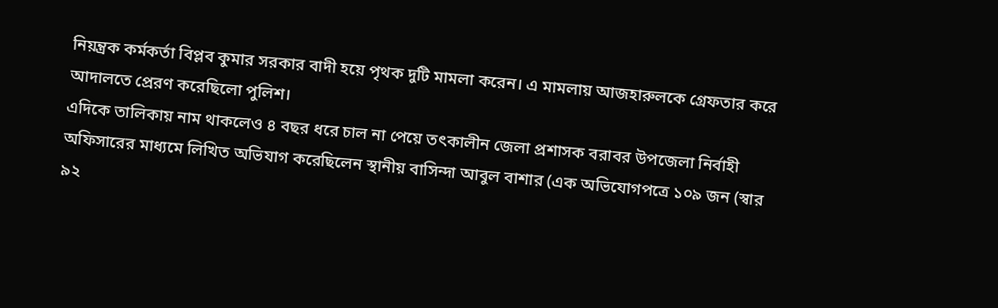নিয়ন্ত্রক কর্মকর্তা বিপ্লব কুমার সরকার বাদী হয়ে পৃথক দুটি মামলা করেন। এ মামলায় আজহারুলকে গ্রেফতার করে আদালতে প্রেরণ করেছিলো পুলিশ।
এদিকে তালিকায় নাম থাকলেও ৪ বছর ধরে চাল না পেয়ে তৎকালীন জেলা প্রশাসক বরাবর উপজেলা নির্বাহী অফিসারের মাধ্যমে লিখিত অভিযাগ করেছিলেন স্থানীয় বাসিন্দা আবুল বাশার (এক অভিযোগপত্রে ১০৯ জন (স্বার ৯২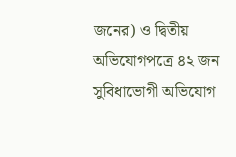জনের) ও দ্বিতীয় অভিযোগপত্রে ৪২ জন সুবিধাভোগী অভিযোগ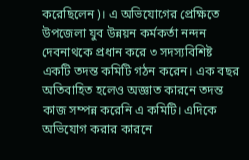করেছিলেন)। এ অভিযোগের প্রেক্ষিতে উপজেলা যুব উন্নয়ন কর্মকর্তা নন্দন দেবনাথকে প্রধান করে ৩ সদস্যবিশিষ্ট একটি তদন্ত কমিটি গঠন করেন। এক বছর অতিবাহিত হলেও অজ্ঞাত কারনে তদন্ত কাজ সম্পন্ন করেনি এ কমিটি। এদিকে অভিযোগ করার কারনে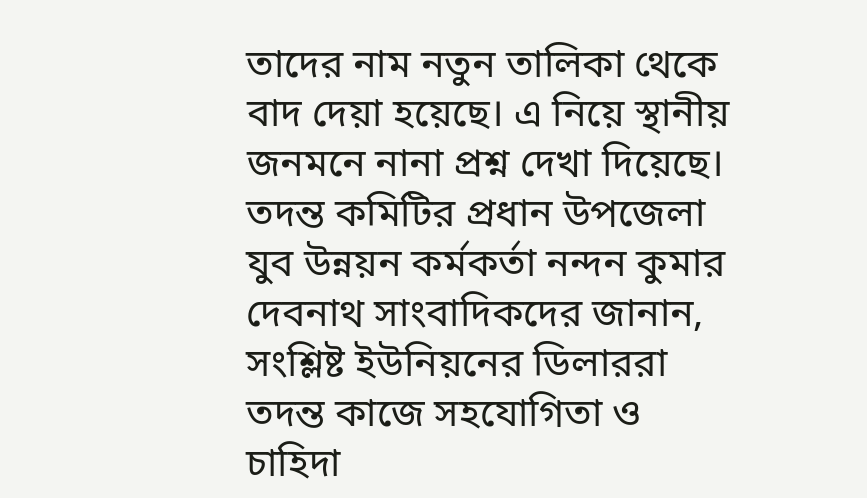তাদের নাম নতুন তালিকা থেকে বাদ দেয়া হয়েছে। এ নিয়ে স্থানীয় জনমনে নানা প্রশ্ন দেখা দিয়েছে।
তদন্ত কমিটির প্রধান উপজেলা যুব উন্নয়ন কর্মকর্তা নন্দন কুমার দেবনাথ সাংবাদিকদের জানান, সংশ্লিষ্ট ইউনিয়নের ডিলাররা তদন্ত কাজে সহযোগিতা ও চাহিদা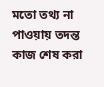মতো তথ্য না পাওয়ায় তদন্ত কাজ শেষ করা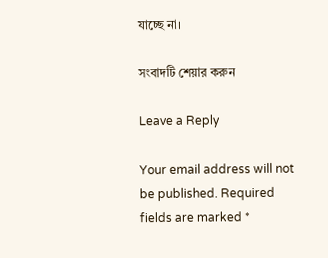যাচ্ছে না।

সংবাদটি শেয়ার করুন

Leave a Reply

Your email address will not be published. Required fields are marked *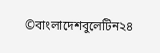©বাংলাদেশবুলেটিন২৪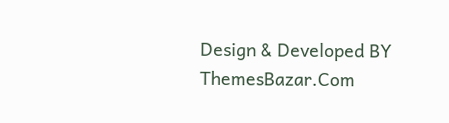Design & Developed BY ThemesBazar.Com